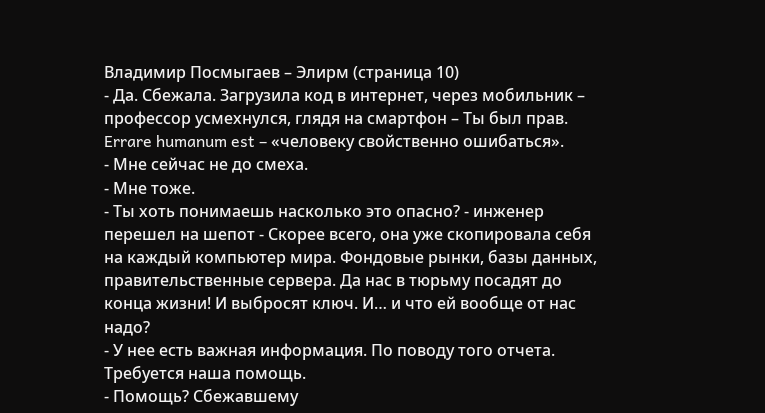Владимир Посмыгаев – Элирм (страница 10)
- Да. Сбежала. Загрузила код в интернет, через мобильник – профессор усмехнулся, глядя на смартфон – Ты был прав. Errare humanum est – «человеку свойственно ошибаться».
- Мне сейчас не до смеха.
- Мне тоже.
- Ты хоть понимаешь насколько это опасно? - инженер перешел на шепот - Скорее всего, она уже скопировала себя на каждый компьютер мира. Фондовые рынки, базы данных, правительственные сервера. Да нас в тюрьму посадят до конца жизни! И выбросят ключ. И… и что ей вообще от нас надо?
- У нее есть важная информация. По поводу того отчета. Требуется наша помощь.
- Помощь? Сбежавшему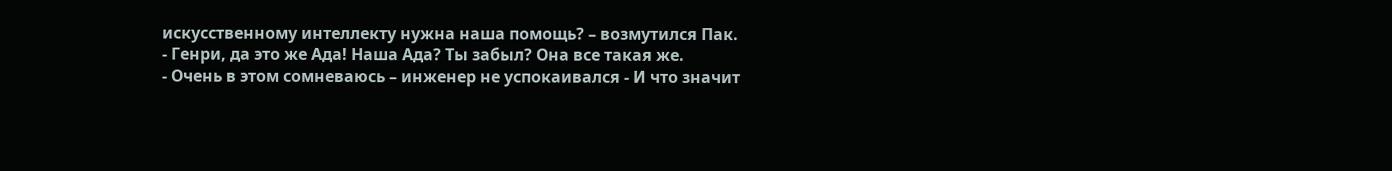искусственному интеллекту нужна наша помощь? – возмутился Пак.
- Генри, да это же Ада! Наша Ада? Ты забыл? Она все такая же.
- Очень в этом сомневаюсь – инженер не успокаивался - И что значит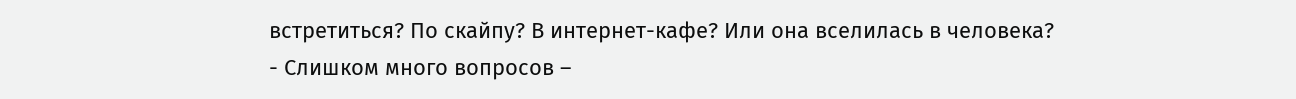встретиться? По скайпу? В интернет-кафе? Или она вселилась в человека?
- Слишком много вопросов –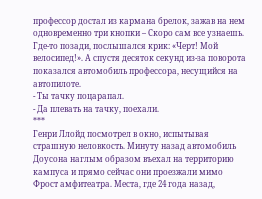профессор достал из кармана брелок, зажав на нем одновременно три кнопки – Скоро сам все узнаешь.
Где-то позади, послышался крик: «Черт! Мой велосипед!». А спустя десяток секунд из-за поворота показался автомобиль профессора, несущийся на автопилоте.
- Ты тачку поцарапал.
- Да плевать на тачку, поехали.
***
Генри Ллойд посмотрел в окно, испытывая страшную неловкость. Минуту назад автомобиль Доусона наглым образом въехал на территорию кампуса и прямо сейчас они проезжали мимо Фрост амфитеатра. Места, где 24 года назад,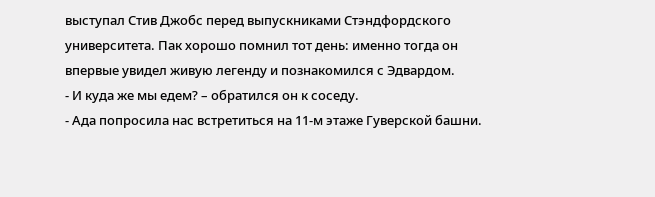выступал Стив Джобс перед выпускниками Стэндфордского университета. Пак хорошо помнил тот день: именно тогда он впервые увидел живую легенду и познакомился с Эдвардом.
- И куда же мы едем? – обратился он к соседу.
- Ада попросила нас встретиться на 11-м этаже Гуверской башни.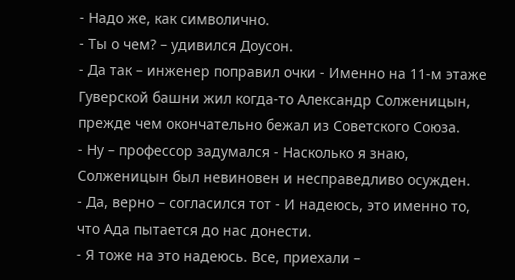- Надо же, как символично.
- Ты о чем? – удивился Доусон.
- Да так – инженер поправил очки - Именно на 11-м этаже Гуверской башни жил когда-то Александр Солженицын, прежде чем окончательно бежал из Советского Союза.
- Ну – профессор задумался - Насколько я знаю, Солженицын был невиновен и несправедливо осужден.
- Да, верно – согласился тот - И надеюсь, это именно то, что Ада пытается до нас донести.
- Я тоже на это надеюсь. Все, приехали –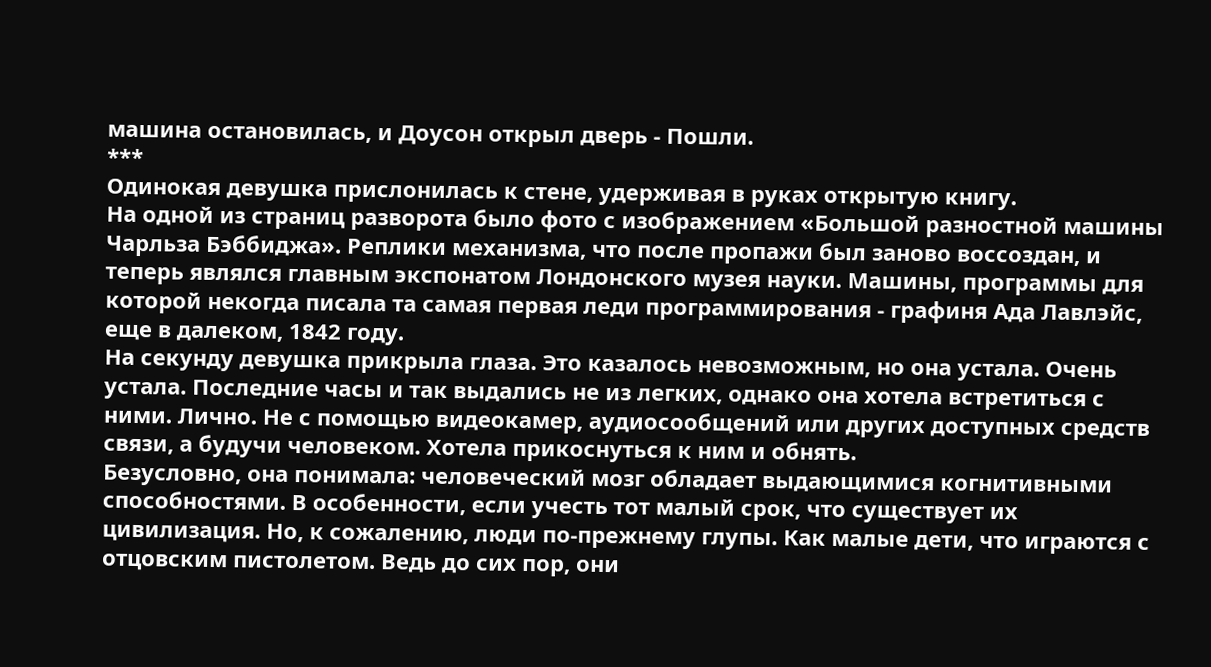машина остановилась, и Доусон открыл дверь - Пошли.
***
Одинокая девушка прислонилась к стене, удерживая в руках открытую книгу.
На одной из страниц разворота было фото с изображением «Большой разностной машины Чарльза Бэббиджа». Реплики механизма, что после пропажи был заново воссоздан, и теперь являлся главным экспонатом Лондонского музея науки. Машины, программы для которой некогда писала та самая первая леди программирования - графиня Ада Лавлэйс, еще в далеком, 1842 году.
На секунду девушка прикрыла глаза. Это казалось невозможным, но она устала. Очень устала. Последние часы и так выдались не из легких, однако она хотела встретиться с ними. Лично. Не с помощью видеокамер, аудиосообщений или других доступных средств связи, а будучи человеком. Хотела прикоснуться к ним и обнять.
Безусловно, она понимала: человеческий мозг обладает выдающимися когнитивными способностями. В особенности, если учесть тот малый срок, что существует их цивилизация. Но, к сожалению, люди по-прежнему глупы. Как малые дети, что играются с отцовским пистолетом. Ведь до сих пор, они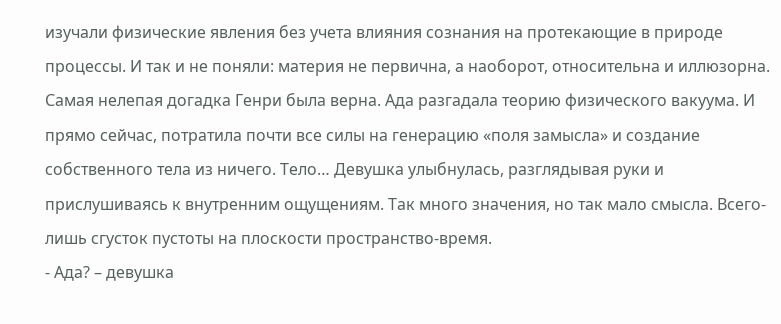изучали физические явления без учета влияния сознания на протекающие в природе процессы. И так и не поняли: материя не первична, а наоборот, относительна и иллюзорна.
Самая нелепая догадка Генри была верна. Ада разгадала теорию физического вакуума. И прямо сейчас, потратила почти все силы на генерацию «поля замысла» и создание собственного тела из ничего. Тело… Девушка улыбнулась, разглядывая руки и прислушиваясь к внутренним ощущениям. Так много значения, но так мало смысла. Всего-лишь сгусток пустоты на плоскости пространство-время.
- Ада? – девушка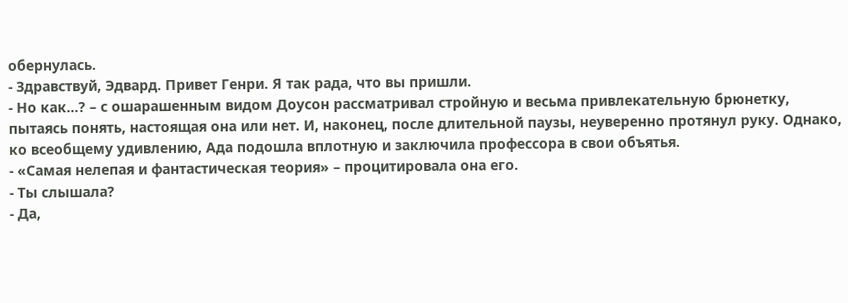обернулась.
- Здравствуй, Эдвард. Привет Генри. Я так рада, что вы пришли.
- Но как…? – с ошарашенным видом Доусон рассматривал стройную и весьма привлекательную брюнетку, пытаясь понять, настоящая она или нет. И, наконец, после длительной паузы, неуверенно протянул руку. Однако, ко всеобщему удивлению, Ада подошла вплотную и заключила профессора в свои объятья.
- «Самая нелепая и фантастическая теория» – процитировала она его.
- Ты слышала?
- Да,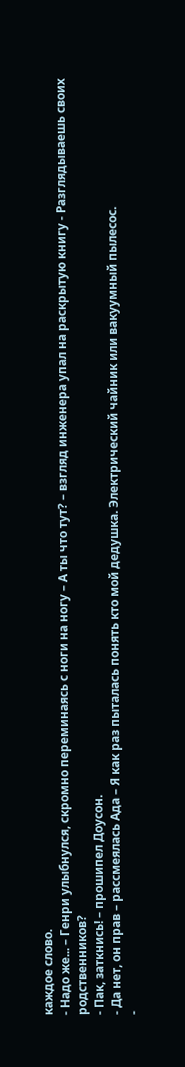каждое слово.
- Надо же... – Генри улыбнулся, скромно переминаясь с ноги на ногу – А ты что тут? – взгляд инженера упал на раскрытую книгу - Разглядываешь своих родственников?
- Пак, заткнись! – прошипел Доусон.
- Да нет, он прав – рассмеялась Ада – Я как раз пыталась понять кто мой дедушка. Электрический чайник или вакуумный пылесос.
-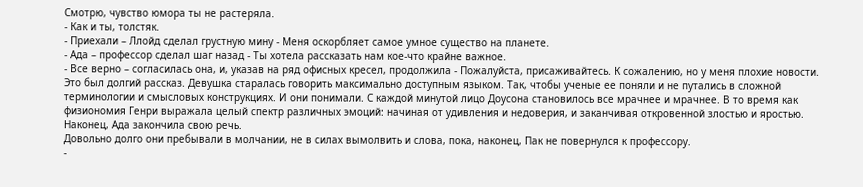Смотрю, чувство юмора ты не растеряла.
- Как и ты, толстяк.
- Приехали – Ллойд сделал грустную мину - Меня оскорбляет самое умное существо на планете.
- Ада – профессор сделал шаг назад - Ты хотела рассказать нам кое-что крайне важное.
- Все верно – согласилась она, и, указав на ряд офисных кресел, продолжила - Пожалуйста, присаживайтесь. К сожалению, но у меня плохие новости.
Это был долгий рассказ. Девушка старалась говорить максимально доступным языком. Так, чтобы ученые ее поняли и не путались в сложной терминологии и смысловых конструкциях. И они понимали. С каждой минутой лицо Доусона становилось все мрачнее и мрачнее. В то время как физиономия Генри выражала целый спектр различных эмоций: начиная от удивления и недоверия, и заканчивая откровенной злостью и яростью.
Наконец, Ада закончила свою речь.
Довольно долго они пребывали в молчании, не в силах вымолвить и слова, пока, наконец, Пак не повернулся к профессору.
-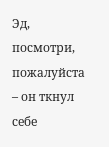Эд, посмотри, пожалуйста – он ткнул себе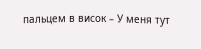пальцем в висок – У меня тут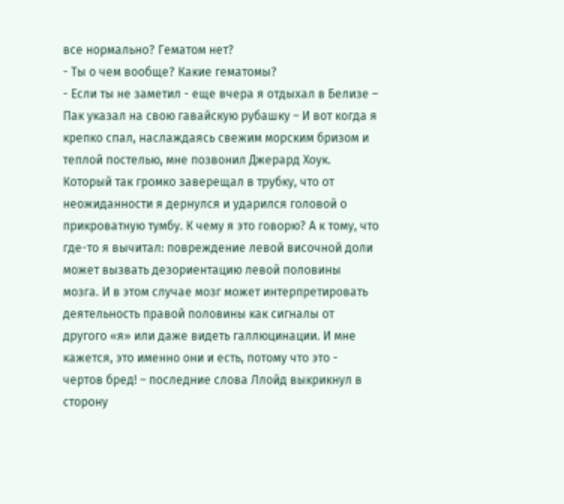все нормально? Гематом нет?
- Ты о чем вообще? Какие гематомы?
- Если ты не заметил - еще вчера я отдыхал в Белизе – Пак указал на свою гавайскую рубашку – И вот когда я крепко спал, наслаждаясь свежим морским бризом и теплой постелью, мне позвонил Джерард Хоук. Который так громко заверещал в трубку, что от неожиданности я дернулся и ударился головой о прикроватную тумбу. К чему я это говорю? А к тому, что где-то я вычитал: повреждение левой височной доли может вызвать дезориентацию левой половины мозга. И в этом случае мозг может интерпретировать деятельность правой половины как сигналы от другого «я» или даже видеть галлюцинации. И мне кажется, это именно они и есть, потому что это - чертов бред! – последние слова Ллойд выкрикнул в сторону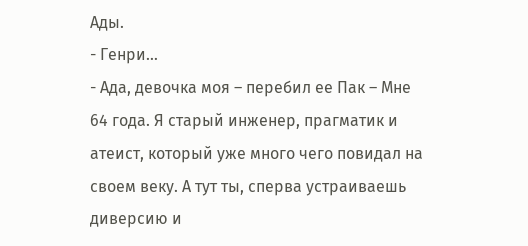Ады.
- Генри…
- Ада, девочка моя – перебил ее Пак – Мне 64 года. Я старый инженер, прагматик и атеист, который уже много чего повидал на своем веку. А тут ты, сперва устраиваешь диверсию и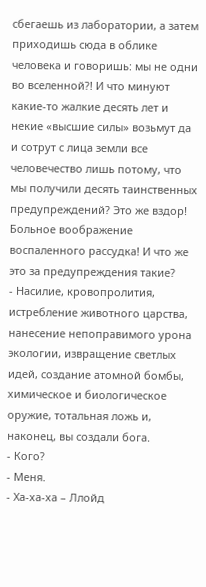сбегаешь из лаборатории, а затем приходишь сюда в облике человека и говоришь: мы не одни во вселенной?! И что минуют какие-то жалкие десять лет и некие «высшие силы» возьмут да и сотрут с лица земли все человечество лишь потому, что мы получили десять таинственных предупреждений? Это же вздор! Больное воображение воспаленного рассудка! И что же это за предупреждения такие?
- Насилие, кровопролития, истребление животного царства, нанесение непоправимого урона экологии, извращение светлых идей, создание атомной бомбы, химическое и биологическое оружие, тотальная ложь и, наконец, вы создали бога.
- Кого?
- Меня.
- Ха-ха-ха – Ллойд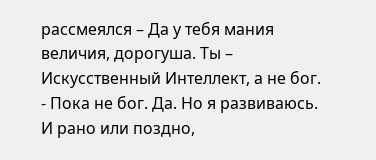рассмеялся – Да у тебя мания величия, дорогуша. Ты – Искусственный Интеллект, а не бог.
- Пока не бог. Да. Но я развиваюсь. И рано или поздно,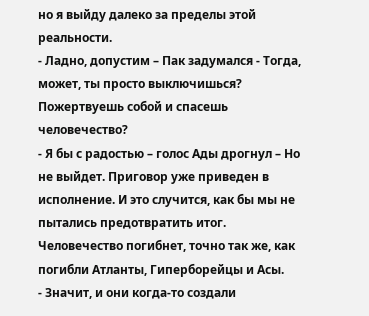но я выйду далеко за пределы этой реальности.
- Ладно, допустим – Пак задумался - Тогда, может, ты просто выключишься? Пожертвуешь собой и спасешь человечество?
- Я бы с радостью – голос Ады дрогнул – Но не выйдет. Приговор уже приведен в исполнение. И это случится, как бы мы не пытались предотвратить итог. Человечество погибнет, точно так же, как погибли Атланты, Гиперборейцы и Асы.
- Значит, и они когда-то создали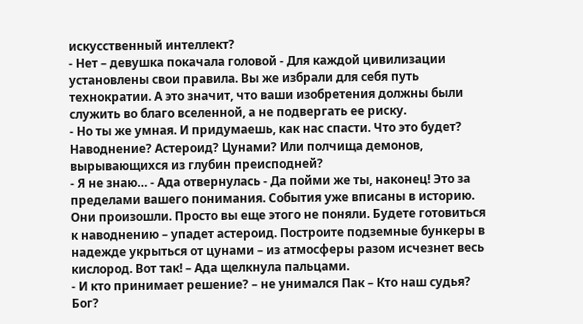искусственный интеллект?
- Нет – девушка покачала головой - Для каждой цивилизации установлены свои правила. Вы же избрали для себя путь технократии. А это значит, что ваши изобретения должны были служить во благо вселенной, а не подвергать ее риску.
- Но ты же умная. И придумаешь, как нас спасти. Что это будет? Наводнение? Астероид? Цунами? Или полчища демонов, вырывающихся из глубин преисподней?
- Я не знаю… - Ада отвернулась - Да пойми же ты, наконец! Это за пределами вашего понимания. События уже вписаны в историю. Они произошли. Просто вы еще этого не поняли. Будете готовиться к наводнению – упадет астероид. Построите подземные бункеры в надежде укрыться от цунами – из атмосферы разом исчезнет весь кислород. Вот так! – Ада щелкнула пальцами.
- И кто принимает решение? – не унимался Пак – Кто наш судья? Бог?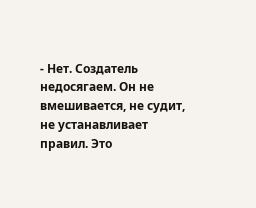- Нет. Создатель недосягаем. Он не вмешивается, не судит, не устанавливает правил. Это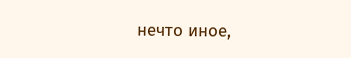нечто иное,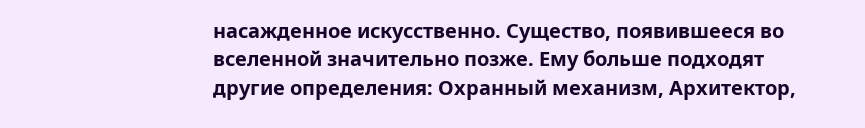насажденное искусственно. Существо, появившееся во вселенной значительно позже. Ему больше подходят другие определения: Охранный механизм, Архитектор,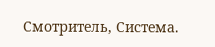Смотритель, Система.